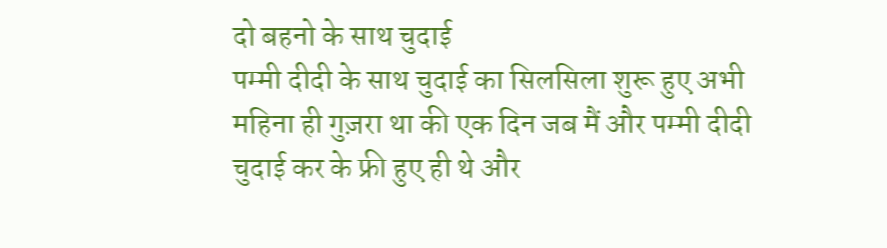दो बहनो के साथ चुदाई
पम्मी दीदी के साथ चुदाई का सिलसिला शुरू हुए अभी महिना ही गुज़रा था की एक दिन जब मैं और पम्मी दीदी चुदाई कर के फ्री हुए ही थे और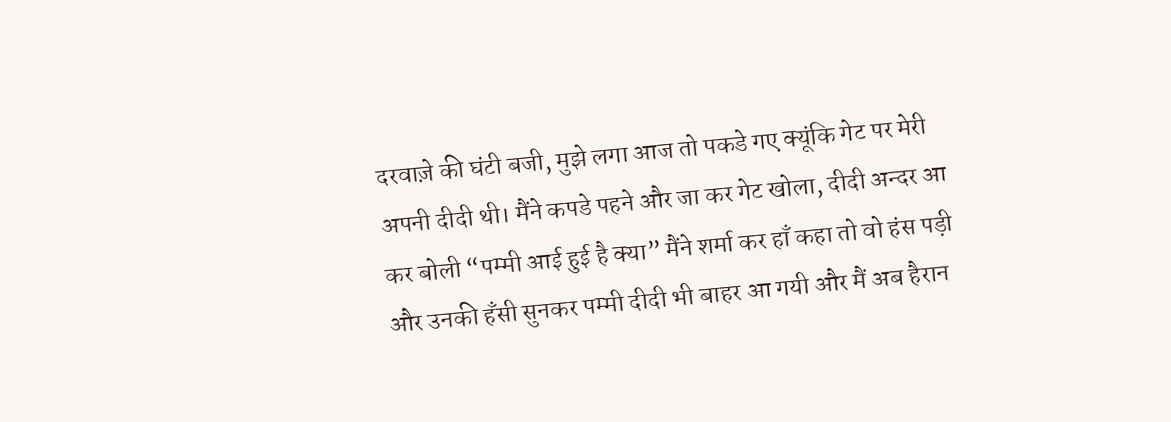दरवाज़े की घंटी बजी, मुझे लगा आज तो पकडे गए क्यूंकि गेट पर मेरी अपनी दीदी थी। मैंने कपडे पहने और जा कर गेट खोला, दीदी अन्दर आ कर बोली “पम्मी आई हुई है क्या” मैंने शर्मा कर हाँ कहा तो वो हंस पड़ी और उनकी हँसी सुनकर पम्मी दीदी भी बाहर आ गयी और मैं अब हैरान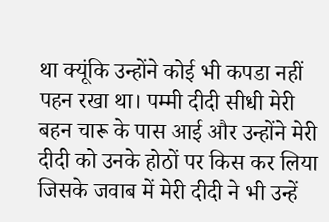था क्यूंकि उन्होंने कोई भी कपडा नहीं पहन रखा था। पम्मी दीदी सीधी मेरी बहन चारू के पास आई और उन्होंने मेरी दीदी को उनके होठों पर किस कर लिया जिसके जवाब में मेरी दीदी ने भी उन्हें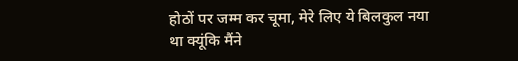होठों पर जम्म कर चूमा, मेरे लिए ये बिलकुल नया था क्यूंकि मैंने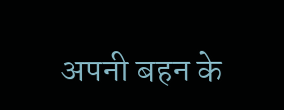अपनी बहन के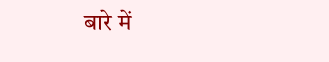बारे में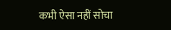कभी ऐसा नहीं सोचा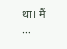था। मैं …